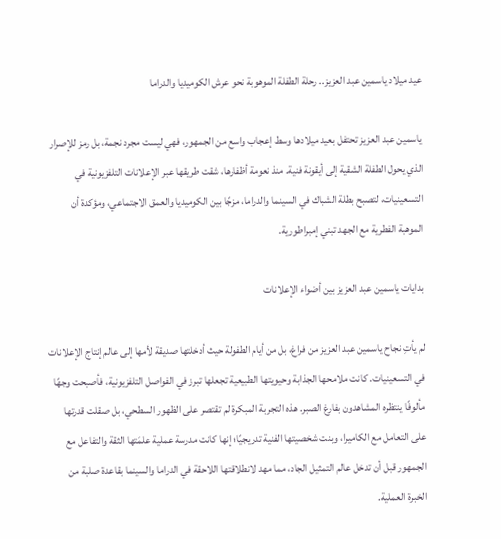عيد ميلاد ياسمين عبد العزيز.. رحلة الطفلة الموهوبة نحو عرش الكوميديا والدراما

ياسمين عبد العزيز تحتفل بعيد ميلادها وسط إعجاب واسع من الجمهور، فهي ليست مجرد نجمة، بل رمز للإصرار الذي يحول الطفلة الشقية إلى أيقونة فنية. منذ نعومة أظفارها، شقت طريقها عبر الإعلانات التلفزيونية في التسعينيات، لتصبح بطلة الشباك في السينما والدراما، مزجًا بين الكوميديا والعمق الاجتماعي، ومؤكدة أن الموهبة الفطرية مع الجهد تبني إمبراطورية.

بدايات ياسمين عبد العزيز بين أضواء الإعلانات

لم يأتِ نجاح ياسمين عبد العزيز من فراغ، بل من أيام الطفولة حيث أدخلتها صديقة لأمها إلى عالم إنتاج الإعلانات في التسعينيات. كانت ملامحها الجذابة وحيويتها الطبيعية تجعلها تبرز في الفواصل التلفزيونية، فأصبحت وجهًا مألوفًا ينتظره المشاهدون بفارغ الصبر. هذه التجربة المبكرة لم تقتصر على الظهور السطحي، بل صقلت قدرتها على التعامل مع الكاميرا، وبنت شخصيتها الفنية تدريجيًا؛ إنها كانت مدرسة عملية علمَتها الثقة والتفاعل مع الجمهور قبل أن تدخل عالم التمثيل الجاد، مما مهد لانطلاقتها اللاحقة في الدراما والسينما بقاعدة صلبة من الخبرة العملية.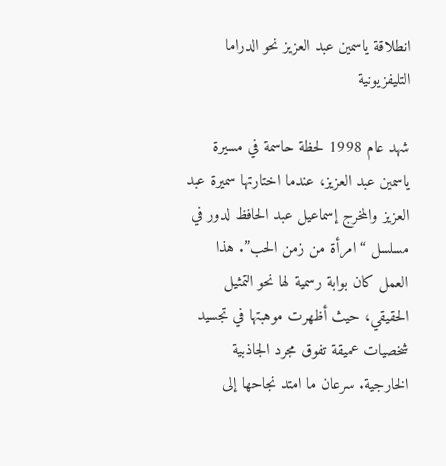انطلاقة ياسمين عبد العزيز نحو الدراما التليفزيونية

شهد عام 1998 لحظة حاسمة في مسيرة ياسمين عبد العزيز، عندما اختارتها سميرة عبد العزيز والمخرج إسماعيل عبد الحافظ لدور في مسلسل “امرأة من زمن الحب”. هذا العمل كان بوابة رسمية لها نحو التمثيل الحقيقي، حيث أظهرت موهبتها في تجسيد شخصيات عميقة تفوق مجرد الجاذبية الخارجية. سرعان ما امتد نجاحها إلى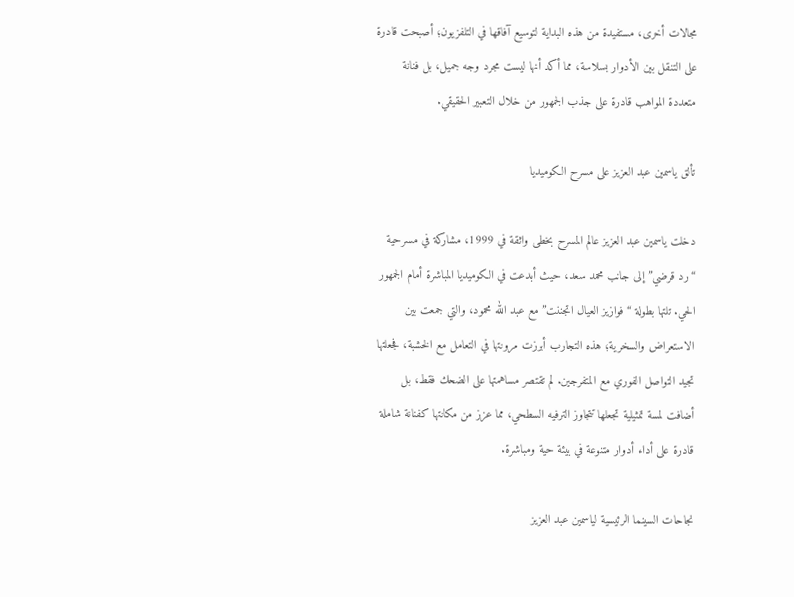مجالات أخرى، مستفيدة من هذه البداية لتوسيع آفاقها في التلفزيون؛ أصبحت قادرة على التنقل بين الأدوار بسلاسة، مما أكد أنها ليست مجرد وجه جميل، بل فنانة متعددة المواهب قادرة على جذب الجمهور من خلال التعبير الحقيقي.

تألق ياسمين عبد العزيز على مسرح الكوميديا

دخلت ياسمين عبد العزيز عالم المسرح بخطى واثقة في 1999، مشاركة في مسرحية “رد قرضي” إلى جانب محمد سعد، حيث أبدعت في الكوميديا المباشرة أمام الجمهور الحي. تلتها بطولة “فوازيز العيال اتجننت” مع عبد الله محمود، والتي جمعت بين الاستعراض والسخرية؛ هذه التجارب أبرزت مرونتها في التعامل مع الخشبة، فجعلتها تجيد التواصل الفوري مع المتفرجين. لم تقتصر مساهمتها على الضحك فقط، بل أضافت لمسة تمثيلية تجعلها تتجاوز الترفيه السطحي، مما عزز من مكانتها كفنانة شاملة قادرة على أداء أدوار متنوعة في بيئة حية ومباشرة.

نجاحات السينما الرئيسية لياسمين عبد العزيز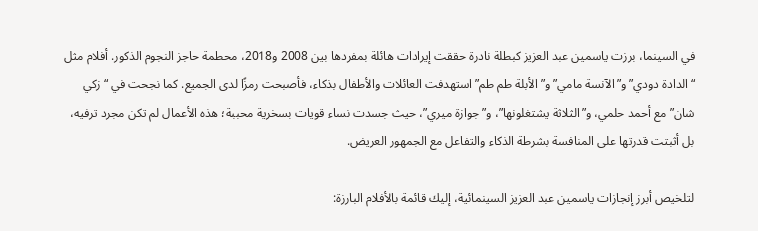في السينما، برزت ياسمين عبد العزيز كبطلة نادرة حققت إيرادات هائلة بمفردها بين 2008 و2018، محطمة حاجز النجوم الذكور. أفلام مثل “الدادة دودي” و”الآنسة مامي” و”الأبلة طم طم” استهدفت العائلات والأطفال بذكاء، فأصبحت رمزًا لدى الجميع. كما نجحت في “زكي شان” مع أحمد حلمي، و”الثلاثة يشتغلونها”، و”جوازة ميري”، حيث جسدت نساء قويات بسخرية محببة؛ هذه الأعمال لم تكن مجرد ترفيه، بل أثبتت قدرتها على المنافسة بشرطة الذكاء والتفاعل مع الجمهور العريض.

لتلخيص أبرز إنجازات ياسمين عبد العزيز السينمائية، إليك قائمة بالأفلام البارزة: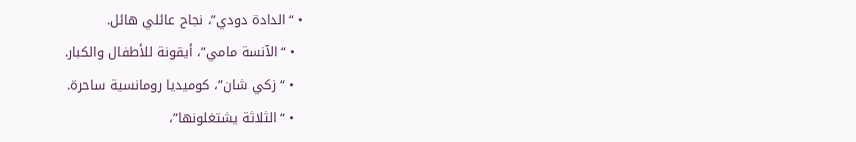• “الدادة دودي”، نجاح عائلي هائل.
  • “الآنسة مامي”، أيقونة للأطفال والكبار.
  • “زكي شان”، كوميديا رومانسية ساحرة.
  • “الثلاثة يشتغلونها”،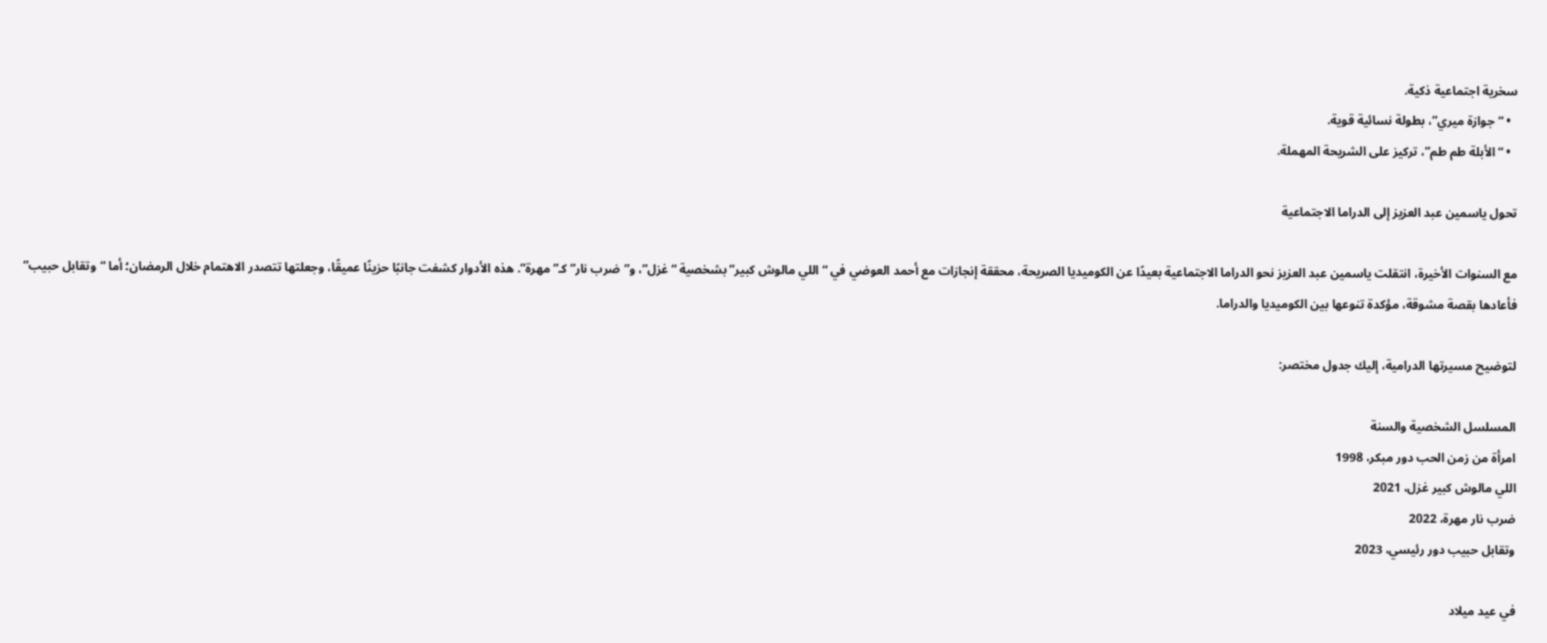سخرية اجتماعية ذكية.
  • “جوازة ميري”، بطولة نسائية قوية.
  • “الأبلة طم طم”، تركيز على الشريحة المهملة.

تحول ياسمين عبد العزيز إلى الدراما الاجتماعية

مع السنوات الأخيرة، انتقلت ياسمين عبد العزيز نحو الدراما الاجتماعية بعيدًا عن الكوميديا الصريحة، محققة إنجازات مع أحمد العوضي في “اللي مالوش كبير” بشخصية “غزل”، و”ضرب نار” كـ”مهرة”. هذه الأدوار كشفت جانبًا حزينًا عميقًا، وجعلتها تتصدر الاهتمام خلال الرمضان؛ أما “وتقابل حبيب” فأعادها بقصة مشوقة، مؤكدة تنوعها بين الكوميديا والدراما.

لتوضيح مسيرتها الدرامية، إليك جدول مختصر:

المسلسل الشخصية والسنة
امرأة من زمن الحب دور مبكر، 1998
اللي مالوش كبير غزل، 2021
ضرب نار مهرة، 2022
وتقابل حبيب دور رئيسي، 2023

في عيد ميلاد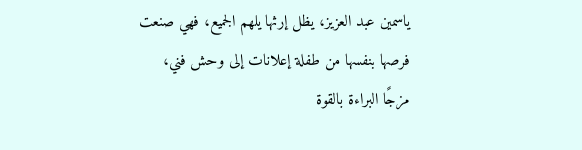ياسمين عبد العزيز، يظل إرثها يلهم الجميع، فهي صنعت فرصها بنفسها من طفلة إعلانات إلى وحش فني، مزجًا البراءة بالقوة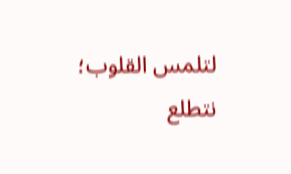لتلمس القلوب؛ نتطلع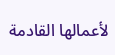لأعمالها القادمة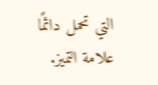التي تحمل دائمًا علامة التميز.